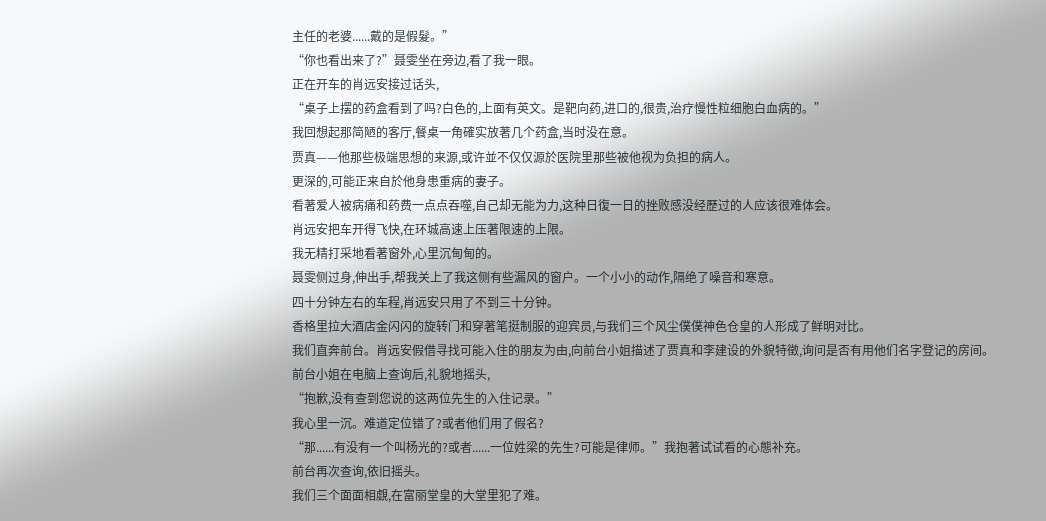主任的老婆......戴的是假髮。”
“你也看出来了?”聂雯坐在旁边,看了我一眼。
正在开车的肖远安接过话头,
“桌子上摆的药盒看到了吗?白色的,上面有英文。是靶向药,进口的,很贵,治疗慢性粒细胞白血病的。”
我回想起那简陋的客厅,餐桌一角確实放著几个药盒,当时没在意。
贾真——他那些极端思想的来源,或许並不仅仅源於医院里那些被他视为负担的病人。
更深的,可能正来自於他身患重病的妻子。
看著爱人被病痛和药费一点点吞噬,自己却无能为力,这种日復一日的挫败感没经歷过的人应该很难体会。
肖远安把车开得飞快,在环城高速上压著限速的上限。
我无精打采地看著窗外,心里沉甸甸的。
聂雯侧过身,伸出手,帮我关上了我这侧有些漏风的窗户。一个小小的动作,隔绝了噪音和寒意。
四十分钟左右的车程,肖远安只用了不到三十分钟。
香格里拉大酒店金闪闪的旋转门和穿著笔挺制服的迎宾员,与我们三个风尘僕僕神色仓皇的人形成了鲜明对比。
我们直奔前台。肖远安假借寻找可能入住的朋友为由,向前台小姐描述了贾真和李建设的外貌特徵,询问是否有用他们名字登记的房间。
前台小姐在电脑上查询后,礼貌地摇头,
“抱歉,没有查到您说的这两位先生的入住记录。”
我心里一沉。难道定位错了?或者他们用了假名?
“那......有没有一个叫杨光的?或者......一位姓梁的先生?可能是律师。”我抱著试试看的心態补充。
前台再次查询,依旧摇头。
我们三个面面相覷,在富丽堂皇的大堂里犯了难。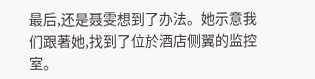最后,还是聂雯想到了办法。她示意我们跟著她,找到了位於酒店侧翼的监控室。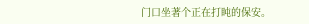门口坐著个正在打盹的保安。